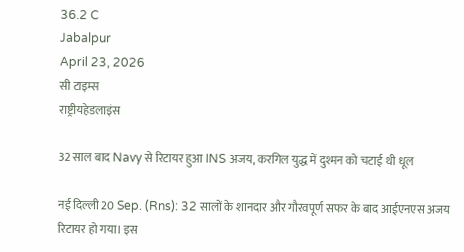36.2 C
Jabalpur
April 23, 2026
सी टाइम्स
राष्ट्रीयहेडलाइंस

32 साल बाद Navy से रिटायर हुआ INS अजय, करगिल युद्ध में दुश्मन को चटाई थी धूल

नई दिल्ली 20 Sep. (Rns): 32 सालों के शानदार और गौरवपूर्ण सफर के बाद आईएनएस अजय रिटायर हो गया। इस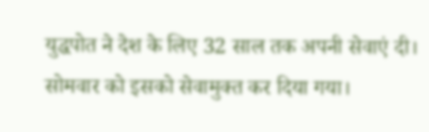युद्धपोत ने देश के लिए 32 साल तक अपनी सेवाएं दी। सोमवार को इसको सेवामुक्त कर दिया गया।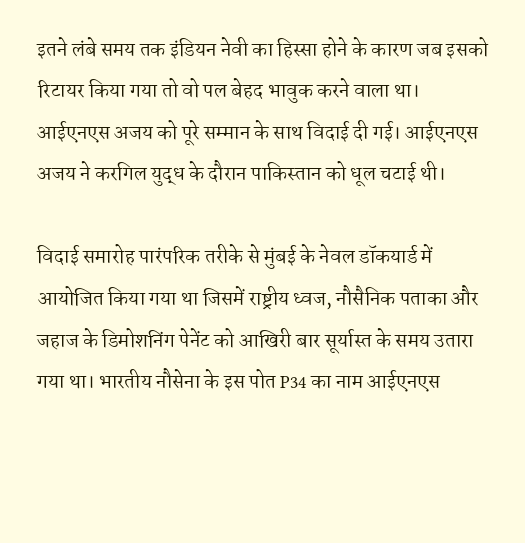इतने लंबे समय तक इंडियन नेवी का हिस्सा होने के कारण जब इसको रिटायर किया गया तो वो पल बेहद भावुक करने वाला था। आईएनएस अजय को पूरे सम्मान के साथ विदाई दी गई। आईएनएस अजय ने करगिल युद्ध के दौरान पाकिस्तान को धूल चटाई थी।

विदाई समारोह पारंपरिक तरीके से मुंबई के नेवल डॉकयार्ड में आयोजित किया गया था जिसमें राष्ट्रीय ध्वज, नौसैनिक पताका और जहाज के डिमोशनिंग पेनेंट को आखिरी बार सूर्यास्त के समय उतारा गया था। भारतीय नौसेना के इस पोत P34 का नाम आईएनएस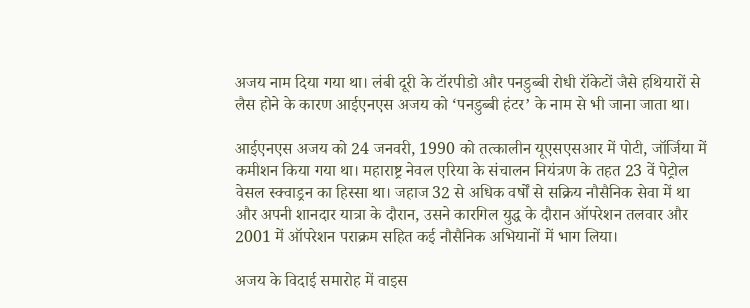अजय नाम दिया गया था। लंबी दूरी के टॉरपीडो और पनडुब्बी रोधी रॉकेटों जैसे हथियारों से लैस होने के कारण आईएनएस अजय को ‘पनडुब्बी हंटर’ के नाम से भी जाना जाता था।

आईएनएस अजय को 24 जनवरी, 1990 को तत्कालीन यूएसएसआर में पोटी, जॉर्जिया में कमीशन किया गया था। महाराष्ट्र नेवल एरिया के संचालन नियंत्रण के तहत 23 वें पेट्रोल वेसल स्क्वाड्रन का हिस्सा था। जहाज 32 से अधिक वर्षों से सक्रिय नौसैनिक सेवा में था और अपनी शानदार यात्रा के दौरान, उसने कारगिल युद्ध के दौरान ऑपरेशन तलवार और 2001 में ऑपरेशन पराक्रम सहित कई नौसैनिक अभियानों में भाग लिया।

अजय के विदाई समारोह में वाइस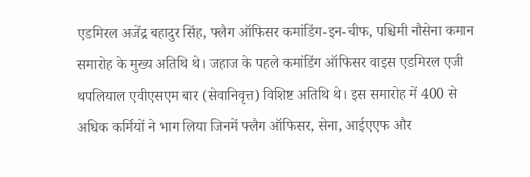एडमिरल अजेंद्र बहादुर सिंह, फ्लैग ऑफिसर कमांडिंग-इन-चीफ, पश्चिमी नौसेना कमान समारोह के मुख्य अतिथि थे। जहाज के पहले कमांडिंग ऑफिसर वाइस एडमिरल एजी थपलियाल एवीएसएम बार (सेवानिवृत्त) विशिष्ट अतिथि थे। इस समारोह में 400 से अधिक कर्मियों ने भाग लिया जिनमें फ्लैग ऑफिसर, सेना, आईएएफ और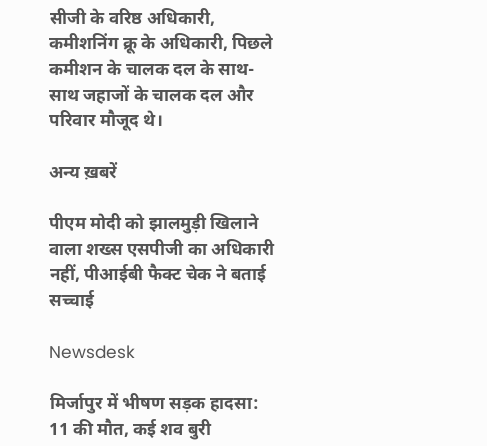सीजी के वरिष्ठ अधिकारी, कमीशनिंग क्रू के अधिकारी, पिछले कमीशन के चालक दल के साथ-साथ जहाजों के चालक दल और परिवार मौजूद थे।

अन्य ख़बरें

पीएम मोदी को झालमुड़ी खिलाने वाला शख्स एसपीजी का अधिकारी नहीं, पीआईबी फैक्ट चेक ने बताई सच्चाई

Newsdesk

मिर्जापुर में भीषण सड़क हादसा: 11 की मौत, कई शव बुरी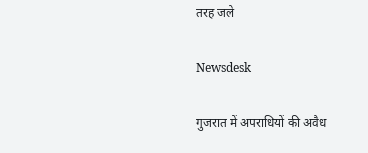तरह जले

Newsdesk

गुजरात में अपराधियों की अवैध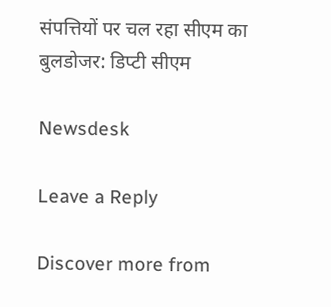संपत्तियों पर चल रहा सीएम का बुलडोजर: डिप्टी सीएम

Newsdesk

Leave a Reply

Discover more from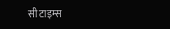सी टाइम्स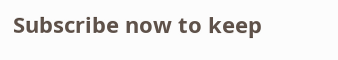Subscribe now to keep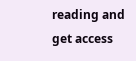reading and get access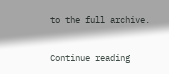to the full archive.

Continue reading